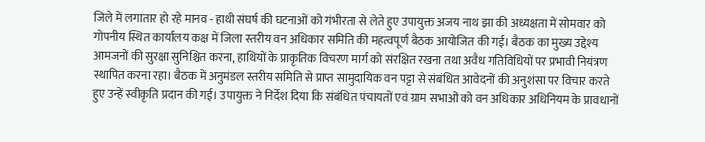जिले में लगातार हो रहे मानव - हाथी संघर्ष की घटनाओं को गंभीरता से लेते हुए उपायुक्त अजय नाथ झा की अध्यक्षता में सोमवार को गोपनीय स्थित कार्यालय कक्ष में जिला स्तरीय वन अधिकार समिति की महत्वपूर्ण बैठक आयोजित की गई। बैठक का मुख्य उद्देश्य आमजनों की सुरक्षा सुनिश्चित करना, हाथियों के प्राकृतिक विचरण मार्ग को संरक्षित रखना तथा अवैध गतिविधियों पर प्रभावी नियंत्रण स्थापित करना रहा। बैठक में अनुमंडल स्तरीय समिति से प्राप्त सामुदायिक वन पट्टा से संबंधित आवेदनों की अनुशंसा पर विचार करते हुए उन्हें स्वीकृति प्रदान की गई। उपायुक्त ने निर्देश दिया कि संबंधित पंचायतों एवं ग्राम सभाओं को वन अधिकार अधिनियम के प्रावधानों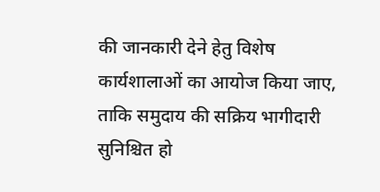की जानकारी देने हेतु विशेष कार्यशालाओं का आयोज किया जाए, ताकि समुदाय की सक्रिय भागीदारी सुनिश्चित हो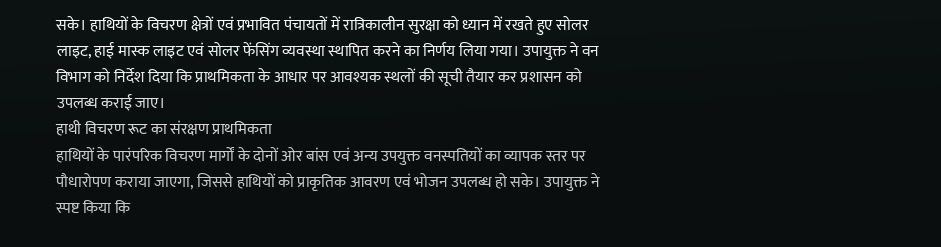सके। हाथियों के विचरण क्षेत्रों एवं प्रभावित पंचायतों में रात्रिकालीन सुरक्षा को ध्यान में रखते हुए सोलर लाइट, हाई मास्क लाइट एवं सोलर फेंसिंग व्यवस्था स्थापित करने का निर्णय लिया गया। उपायुक्त ने वन विभाग को निर्देश दिया कि प्राथमिकता के आधार पर आवश्यक स्थलों की सूची तैयार कर प्रशासन को उपलब्ध कराई जाए।
हाथी विचरण रूट का संरक्षण प्राथमिकता
हाथियों के पारंपरिक विचरण मार्गों के दोनों ओर बांस एवं अन्य उपयुक्त वनस्पतियों का व्यापक स्तर पर पौधारोपण कराया जाएगा, जिससे हाथियों को प्राकृतिक आवरण एवं भोजन उपलब्ध हो सके। उपायुक्त ने स्पष्ट किया कि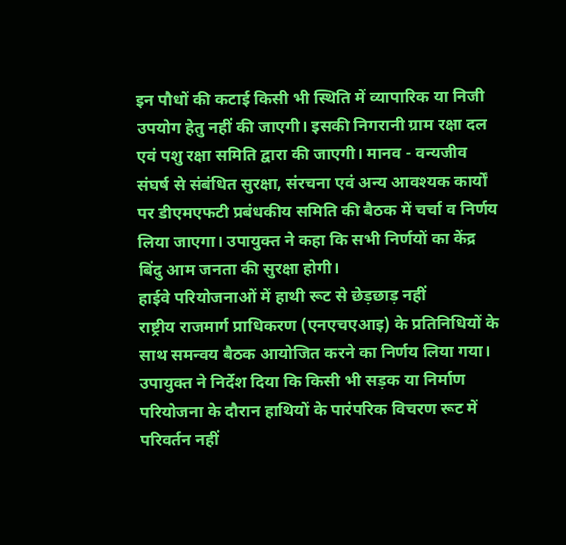इन पौधों की कटाई किसी भी स्थिति में व्यापारिक या निजी उपयोग हेतु नहीं की जाएगी। इसकी निगरानी ग्राम रक्षा दल एवं पशु रक्षा समिति द्वारा की जाएगी। मानव - वन्यजीव संघर्ष से संबंधित सुरक्षा, संरचना एवं अन्य आवश्यक कार्यों पर डीएमएफटी प्रबंधकीय समिति की बैठक में चर्चा व निर्णय लिया जाएगा। उपायुक्त ने कहा कि सभी निर्णयों का केंद्र बिंदु आम जनता की सुरक्षा होगी।
हाईवे परियोजनाओं में हाथी रूट से छेड़छाड़ नहीं
राष्ट्रीय राजमार्ग प्राधिकरण (एनएचएआइ) के प्रतिनिधियों के साथ समन्वय बैठक आयोजित करने का निर्णय लिया गया। उपायुक्त ने निर्देश दिया कि किसी भी सड़क या निर्माण परियोजना के दौरान हाथियों के पारंपरिक विचरण रूट में परिवर्तन नहीं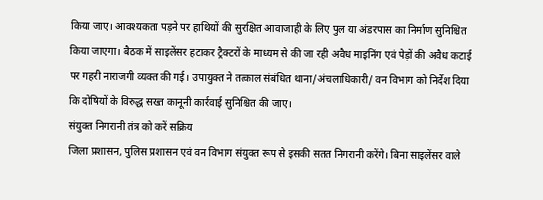किया जाए। आवश्यकता पड़ने पर हाथियों की सुरक्षित आवाजाही के लिए पुल या अंडरपास का निर्माण सुनिश्चित किया जाएगा। बैठक में साइलेंसर हटाकर ट्रैक्टरों के माध्यम से की जा रही अवैध माइनिंग एवं पेड़ों की अवैध कटाई पर गहरी नाराजगी व्यक्त की गई। उपायुक्त ने तत्काल संबंधित थाना/अंचलाधिकारी/ वन विभाग को निर्देश दिया कि दोषियों के विरुद्ध सख्त कानूनी कार्रवाई सुनिश्चित की जाए।
संयुक्त निगरानी तंत्र को करें सक्रिय
जिला प्रशासन, पुलिस प्रशासन एवं वन विभाग संयुक्त रूप से इसकी सतत निगरानी करेंगे। बिना साइलेंसर वाले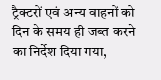ट्रैक्टरों एवं अन्य वाहनों को दिन के समय ही जब्त करने का निर्देश दिया गया,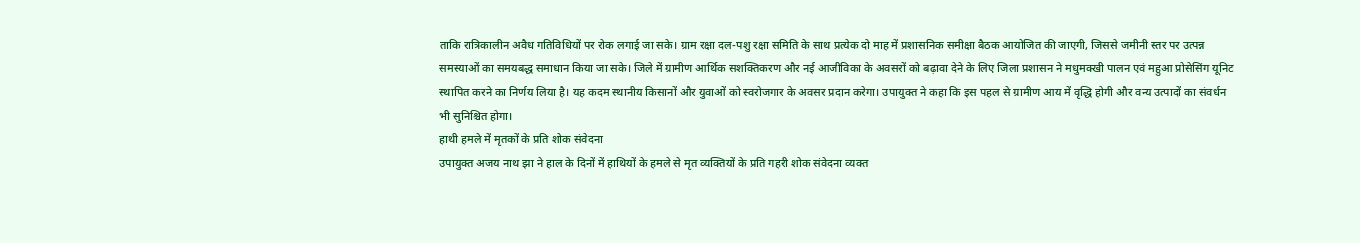ताकि रात्रिकालीन अवैध गतिविधियों पर रोक लगाई जा सके। ग्राम रक्षा दल-पशु रक्षा समिति के साथ प्रत्येक दो माह में प्रशासनिक समीक्षा बैठक आयोजित की जाएगी, जिससे जमीनी स्तर पर उत्पन्न समस्याओं का समयबद्ध समाधान किया जा सके। जिले में ग्रामीण आर्थिक सशक्तिकरण और नई आजीविका के अवसरों को बढ़ावा देने के लिए जिला प्रशासन ने मधुमक्खी पालन एवं महुआ प्रोसेसिंग यूनिट स्थापित करने का निर्णय लिया है। यह कदम स्थानीय किसानों और युवाओं को स्वरोजगार के अवसर प्रदान करेगा। उपायुक्त ने कहा कि इस पहल से ग्रामीण आय में वृद्धि होगी और वन्य उत्पादों का संवर्धन भी सुनिश्चित होगा।
हाथी हमले में मृतकों के प्रति शोक संवेदना
उपायुक्त अजय नाथ झा ने हाल के दिनों में हाथियों के हमले से मृत व्यक्तियों के प्रति गहरी शोक संवेदना व्यक्त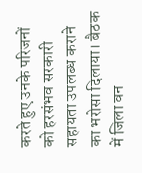करते हुए उनके परिजनों को हरसंभव सरकारी सहायता उपलब्ध कराने का भरोसा दिलाया। बैठक में जिला वन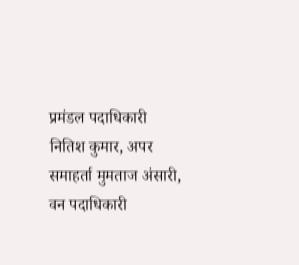प्रमंडल पदाधिकारी नितिश कुमार, अपर समाहर्ता मुमताज अंसारी, वन पदाधिकारी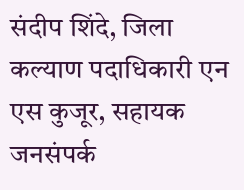संदीप शिंदे, जिला कल्याण पदाधिकारी एन एस कुजूर, सहायक जनसंपर्क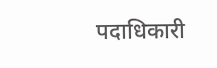पदाधिकारी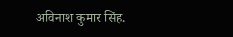अविनाश कुमार सिंह.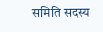समिति सदस्य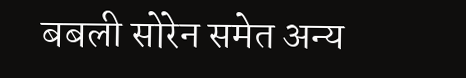बबली सोरेन समेत अन्य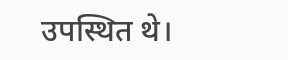उपस्थित थे।